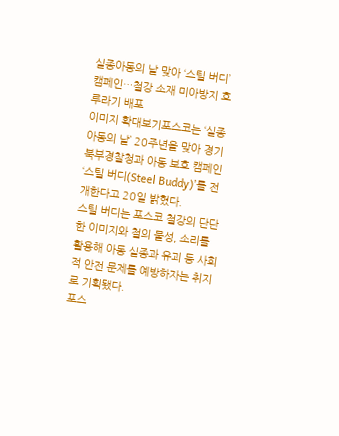실종아동의 날 맞아 ‘스틸 버디’ 캠페인…철강 소재 미아방지 호루라기 배포
이미지 확대보기포스코는 ‘실종아동의 날’ 20주년을 맞아 경기북부경찰청과 아동 보호 캠페인 ‘스틸 버디(Steel Buddy)’를 전개한다고 20일 밝혔다.
스틸 버디는 포스코 철강의 단단한 이미지와 철의 물성, 소리를 활용해 아동 실종과 유괴 등 사회적 안전 문제를 예방하자는 취지로 기획됐다.
포스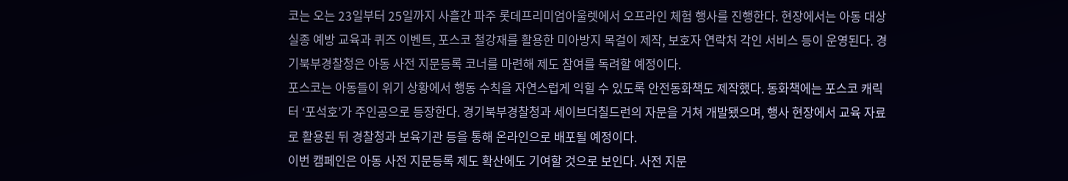코는 오는 23일부터 25일까지 사흘간 파주 롯데프리미엄아울렛에서 오프라인 체험 행사를 진행한다. 현장에서는 아동 대상 실종 예방 교육과 퀴즈 이벤트, 포스코 철강재를 활용한 미아방지 목걸이 제작, 보호자 연락처 각인 서비스 등이 운영된다. 경기북부경찰청은 아동 사전 지문등록 코너를 마련해 제도 참여를 독려할 예정이다.
포스코는 아동들이 위기 상황에서 행동 수칙을 자연스럽게 익힐 수 있도록 안전동화책도 제작했다. 동화책에는 포스코 캐릭터 ‘포석호’가 주인공으로 등장한다. 경기북부경찰청과 세이브더칠드런의 자문을 거쳐 개발됐으며, 행사 현장에서 교육 자료로 활용된 뒤 경찰청과 보육기관 등을 통해 온라인으로 배포될 예정이다.
이번 캠페인은 아동 사전 지문등록 제도 확산에도 기여할 것으로 보인다. 사전 지문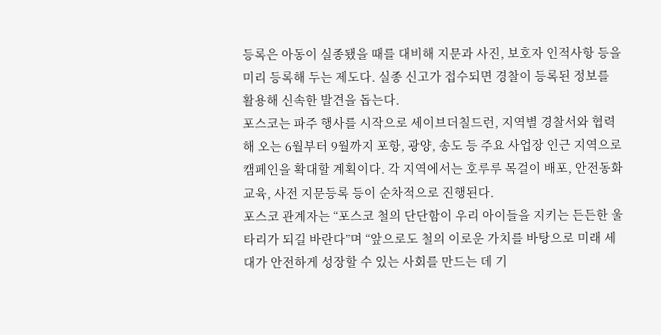등록은 아동이 실종됐을 때를 대비해 지문과 사진, 보호자 인적사항 등을 미리 등록해 두는 제도다. 실종 신고가 접수되면 경찰이 등록된 정보를 활용해 신속한 발견을 돕는다.
포스코는 파주 행사를 시작으로 세이브더칠드런, 지역별 경찰서와 협력해 오는 6월부터 9월까지 포항, 광양, 송도 등 주요 사업장 인근 지역으로 캠페인을 확대할 계획이다. 각 지역에서는 호루루 목걸이 배포, 안전동화 교육, 사전 지문등록 등이 순차적으로 진행된다.
포스코 관계자는 “포스코 철의 단단함이 우리 아이들을 지키는 든든한 울타리가 되길 바란다”며 “앞으로도 철의 이로운 가치를 바탕으로 미래 세대가 안전하게 성장할 수 있는 사회를 만드는 데 기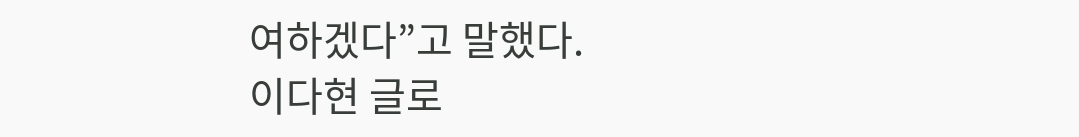여하겠다”고 말했다.
이다현 글로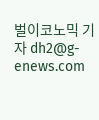벌이코노믹 기자 dh2@g-enews.com